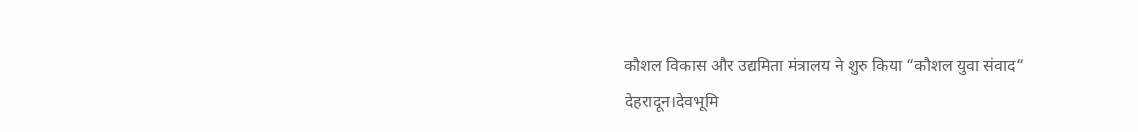कौशल विकास और उद्यमिता मंत्रालय ने शुरु किया “कौशल युवा संवाद“
देहरादून।देवभूमि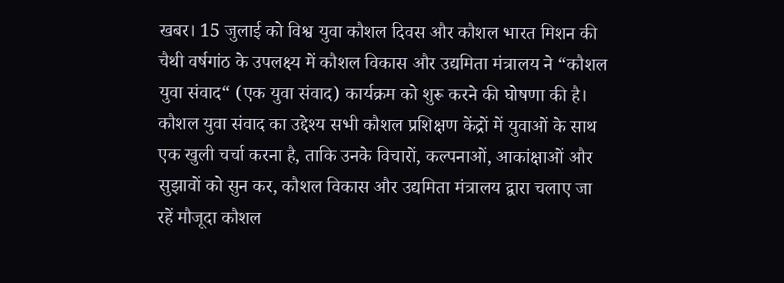खबर। 15 जुलाई को विश्व युवा कौशल दिवस और कौशल भारत मिशन की चैथी वर्षगांठ के उपलक्ष्य में कौशल विकास और उद्यमिता मंत्रालय ने “कौशल युवा संवाद“ (एक युवा संवाद) कार्यक्रम को शुरू करने की घोषणा की है। कौशल युवा संवाद का उद्देश्य सभी कौशल प्रशिक्षण केंद्रों में युवाओं के साथ एक खुली चर्चा करना है, ताकि उनके विचारों, कल्पनाओं, आकांक्षाओं और सुझावों को सुन कर, कौशल विकास और उद्यमिता मंत्रालय द्वारा चलाए जा रहें मौजूदा कौशल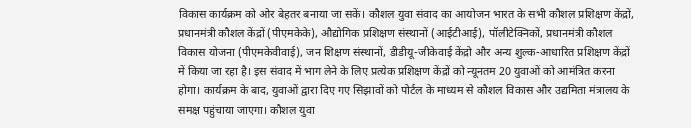विकास कार्यक्रम को ओर बेहतर बनाया जा सकें। कौशल युवा संवाद का आयोजन भारत के सभी कौशल प्रशिक्षण केंद्रों, प्रधानमंत्री कौशल केंद्रों (पीएमकेके), औद्योगिक प्रशिक्षण संस्थानों (आईटीआई), पॉलीटेक्निकों, प्रधानमंत्री कौशल विकास योजना (पीएमकेवीवाई), जन शिक्षण संस्थानों, डीडीयू-जीकेवाई केंद्रो और अन्य शुल्क-आधारित प्रशिक्षण केंद्रों में किया जा रहा है। इस संवाद में भाग लेने के लिए प्रत्येक प्रशिक्षण केंद्रों को न्यूनतम 20 युवाओं को आमंत्रित करना होगा। कार्यक्रम के बाद, युवाओं द्वारा दिए गए सिझावों को पोर्टल के माध्यम से कौशल विकास और उद्यमिता मंत्रालय के समक्ष पहुंचाया जाएगा। कौशल युवा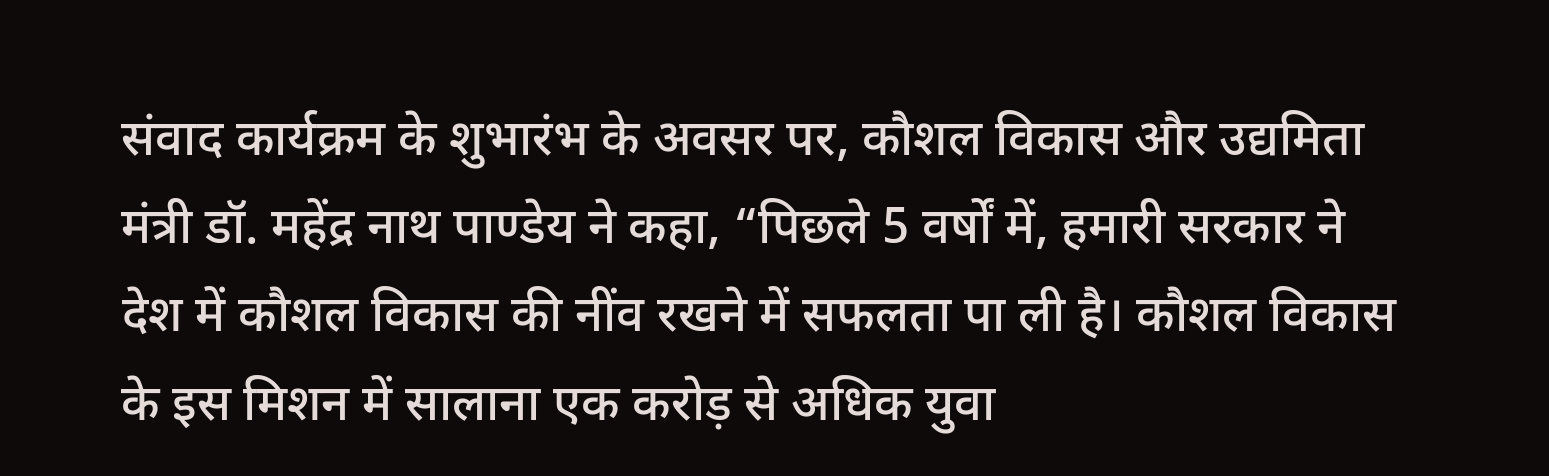संवाद कार्यक्रम के शुभारंभ के अवसर पर, कौशल विकास और उद्यमिता मंत्री डॉ. महेंद्र नाथ पाण्डेय ने कहा, “पिछले 5 वर्षों में, हमारी सरकार ने देश में कौशल विकास की नींव रखने में सफलता पा ली है। कौशल विकास के इस मिशन में सालाना एक करोड़ से अधिक युवा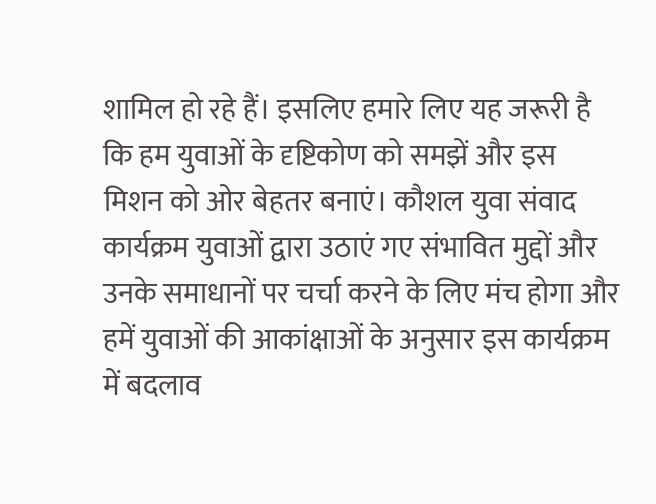शामिल हो रहे हैं। इसलिए हमारे लिए यह जरूरी है कि हम युवाओं के दृष्टिकोण को समझें और इस मिशन को ओर बेहतर बनाएं। कौशल युवा संवाद कार्यक्रम युवाओं द्वारा उठाएं गए संभावित मुद्दों और उनके समाधानों पर चर्चा करने के लिए मंच होगा और हमें युवाओं की आकांक्षाओं के अनुसार इस कार्यक्रम में बदलाव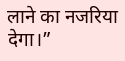लाने का नजरिया देगा।”